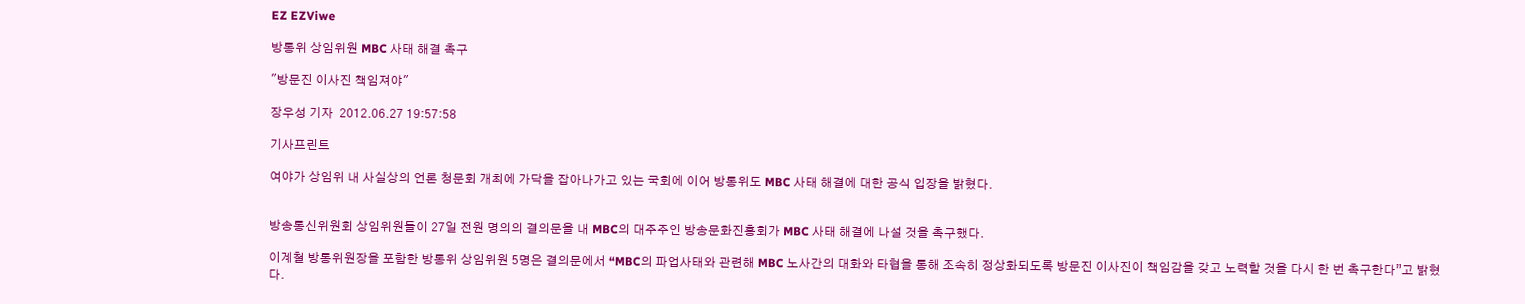EZ EZViwe

방통위 상임위원 MBC 사태 해결 촉구

"방문진 이사진 책임져야"

장우성 기자  2012.06.27 19:57:58

기사프린트

여야가 상임위 내 사실상의 언론 청문회 개최에 가닥을 잡아나가고 있는 국회에 이어 방통위도 MBC 사태 해결에 대한 공식 입장을 밝혔다.


방송통신위원회 상임위원들이 27일 전원 명의의 결의문을 내 MBC의 대주주인 방송문화진흥회가 MBC 사태 해결에 나설 것을 촉구했다.

이계철 방통위원장을 포함한 방통위 상임위원 5명은 결의문에서 “MBC의 파업사태와 관련해 MBC 노사간의 대화와 타협을 통해 조속히 정상화되도록 방문진 이사진이 책임감을 갖고 노력할 것을 다시 한 번 촉구한다”고 밝혔다.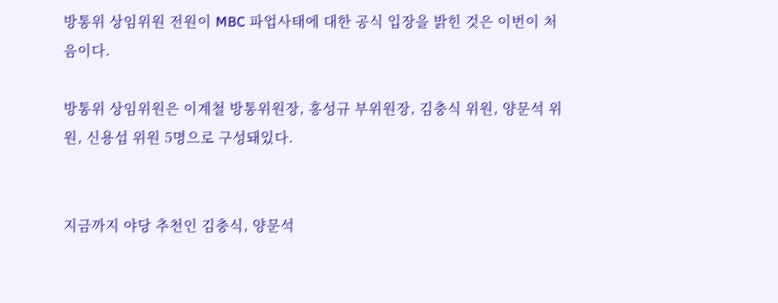방통위 상임위원 전원이 MBC 파업사태에 대한 공식 입장을 밝힌 것은 이번이 처음이다.

방통위 상임위원은 이계철 방통위원장, 홍성규 부위원장, 김충식 위원, 양문석 위원, 신용섭 위원 5명으로 구성돼있다.


지금까지 야당 추천인 김충식, 양문석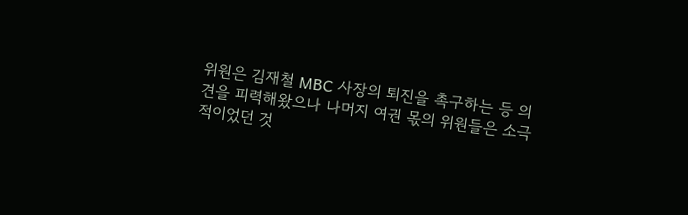위원은 김재철 MBC 사장의 퇴진을 촉구하는 등 의견을 피력해왔으나 나머지 여권 몫의 위원들은 소극적이었던 것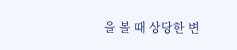을 볼 때 상당한 변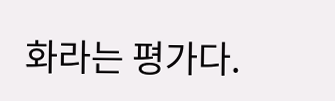화라는 평가다.